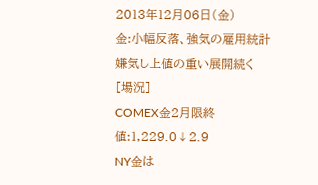2013年12月06日(金)
金:小幅反落、強気の雇用統計嫌気し上値の重い展開続く
[場況]
COMEX金2月限終値:1,229.0↓2.9
NY金は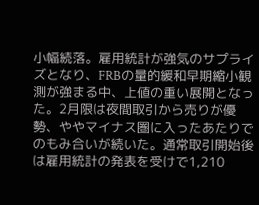小幅続落。雇用統計が強気のサプライズとなり、FRBの量的緩和早期縮小観測が強まる中、上値の重い展開となった。2月限は夜間取引から売りが優勢、ややマイナス圏に入ったあたりでのもみ合いが続いた。通常取引開始後は雇用統計の発表を受けで1,210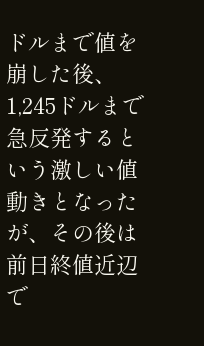ドルまで値を崩した後、1,245ドルまで急反発するという激しい値動きとなったが、その後は前日終値近辺で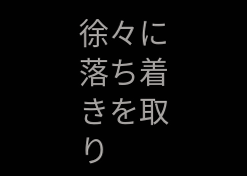徐々に落ち着きを取り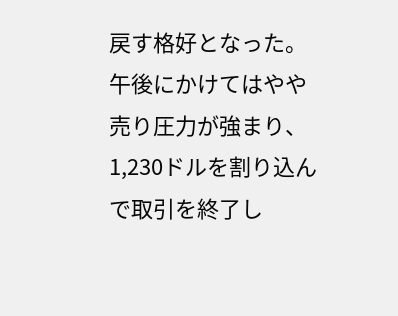戻す格好となった。午後にかけてはやや売り圧力が強まり、1,230ドルを割り込んで取引を終了し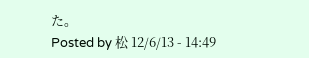た。
Posted by 松 12/6/13 - 14:49